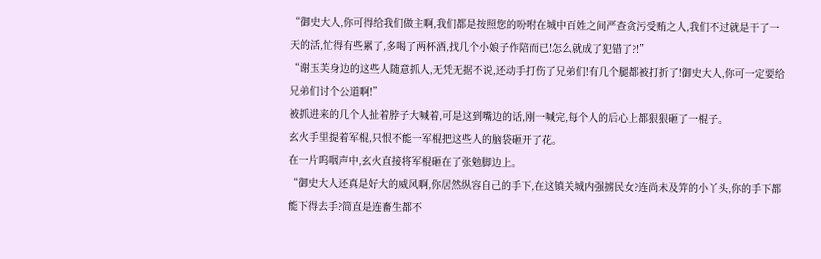“御史大人,你可得给我们做主啊,我们都是按照您的吩咐在城中百姓之间严查贪污受贿之人,我们不过就是干了一天的活,忙得有些累了,多喝了两杯酒,找几个小娘子作陪而已!怎么就成了犯错了?!”
“谢玉芙身边的这些人随意抓人,无凭无据不说,还动手打伤了兄弟们!有几个腿都被打折了!御史大人,你可一定要给兄弟们讨个公道啊!”
被抓进来的几个人扯着脖子大喊着,可是这到嘴边的话,刚一喊完,每个人的后心上都狠狠砸了一棍子。
玄火手里提着军棍,只恨不能一军棍把这些人的脑袋砸开了花。
在一片呜咽声中,玄火直接将军棍砸在了张勉脚边上。
“御史大人还真是好大的威风啊,你居然纵容自己的手下,在这镇关城内强掳民女?连尚未及笄的小丫头,你的手下都能下得去手?简直是连畜生都不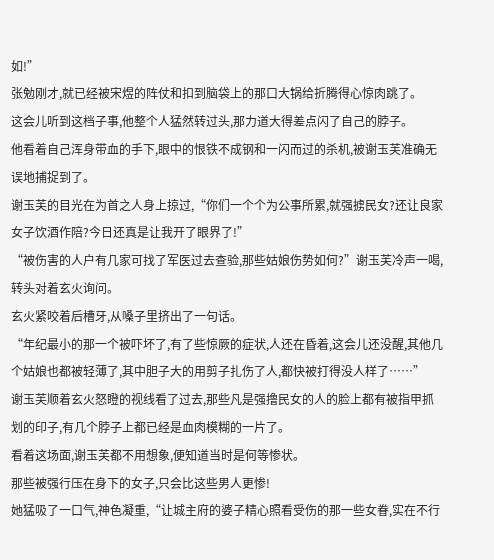如!”
张勉刚才,就已经被宋煜的阵仗和扣到脑袋上的那口大锅给折腾得心惊肉跳了。
这会儿听到这档子事,他整个人猛然转过头,那力道大得差点闪了自己的脖子。
他看着自己浑身带血的手下,眼中的恨铁不成钢和一闪而过的杀机,被谢玉芙准确无误地捕捉到了。
谢玉芙的目光在为首之人身上掠过,“你们一个个为公事所累,就强掳民女?还让良家女子饮酒作陪?今日还真是让我开了眼界了!”
“被伤害的人户有几家可找了军医过去查验,那些姑娘伤势如何?”谢玉芙冷声一喝,转头对着玄火询问。
玄火紧咬着后槽牙,从嗓子里挤出了一句话。
“年纪最小的那一个被吓坏了,有了些惊厥的症状,人还在昏着,这会儿还没醒,其他几个姑娘也都被轻薄了,其中胆子大的用剪子扎伤了人,都快被打得没人样了……”
谢玉芙顺着玄火怒瞪的视线看了过去,那些凡是强撸民女的人的脸上都有被指甲抓划的印子,有几个脖子上都已经是血肉模糊的一片了。
看着这场面,谢玉芙都不用想象,便知道当时是何等惨状。
那些被强行压在身下的女子,只会比这些男人更惨!
她猛吸了一口气,神色凝重,“让城主府的婆子精心照看受伤的那一些女眷,实在不行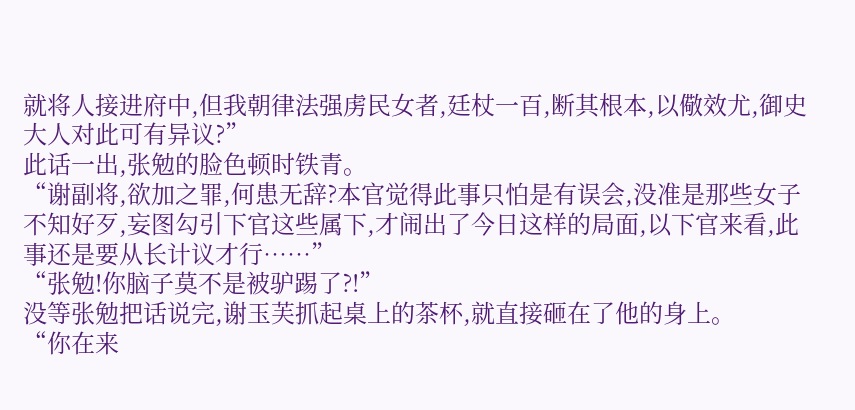就将人接进府中,但我朝律法强虏民女者,廷杖一百,断其根本,以儆效尤,御史大人对此可有异议?”
此话一出,张勉的脸色顿时铁青。
“谢副将,欲加之罪,何患无辞?本官觉得此事只怕是有误会,没准是那些女子不知好歹,妄图勾引下官这些属下,才闹出了今日这样的局面,以下官来看,此事还是要从长计议才行……”
“张勉!你脑子莫不是被驴踢了?!”
没等张勉把话说完,谢玉芙抓起桌上的茶杯,就直接砸在了他的身上。
“你在来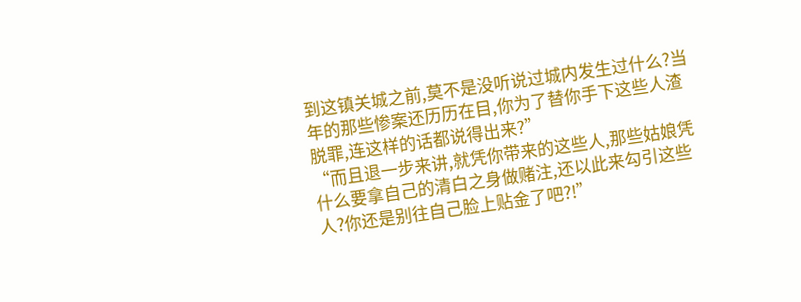到这镇关城之前,莫不是没听说过城内发生过什么?当年的那些惨案还历历在目,你为了替你手下这些人渣脱罪,连这样的话都说得出来?”
“而且退一步来讲,就凭你带来的这些人,那些姑娘凭什么要拿自己的清白之身做赌注,还以此来勾引这些人?你还是别往自己脸上贴金了吧?!”